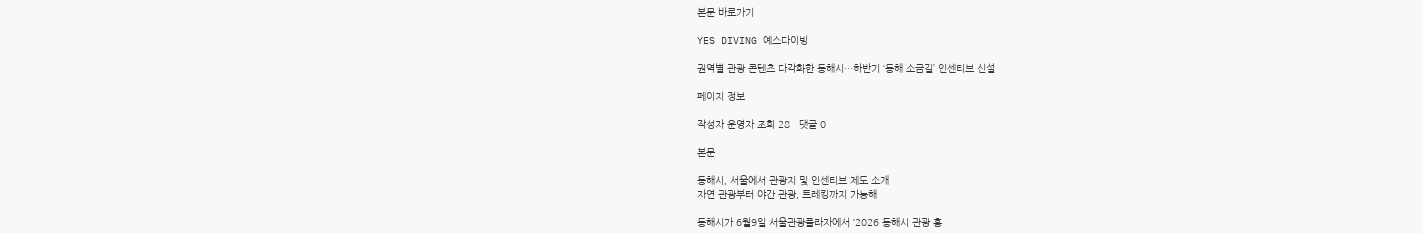본문 바로가기

YES DIVING 예스다이빙

권역별 관광 콘텐츠 다각화한 동해시…하반기 ‘동해 소금길’ 인센티브 신설

페이지 정보

작성자 운영자 조회 28   댓글 0

본문

동해시, 서울에서 관광지 및 인센티브 제도 소개
자연 관광부터 야간 관광, 트레킹까지 가능해

동해시가 6월9일 서울관광플라자에서 ‘2026 동해시 관광 홍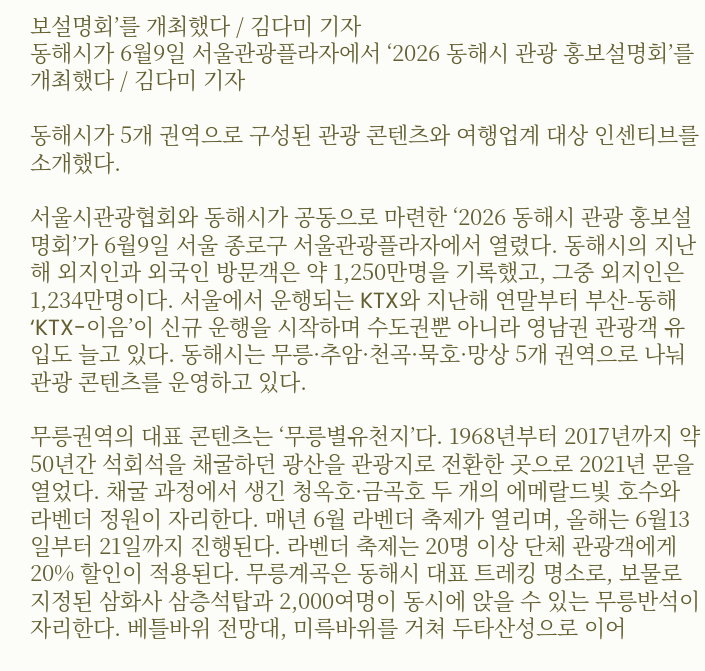보설명회’를 개최했다 / 김다미 기자
동해시가 6월9일 서울관광플라자에서 ‘2026 동해시 관광 홍보설명회’를 개최했다 / 김다미 기자

동해시가 5개 권역으로 구성된 관광 콘텐츠와 여행업계 대상 인센티브를 소개했다.

서울시관광협회와 동해시가 공동으로 마련한 ‘2026 동해시 관광 홍보설명회’가 6월9일 서울 종로구 서울관광플라자에서 열렸다. 동해시의 지난해 외지인과 외국인 방문객은 약 1,250만명을 기록했고, 그중 외지인은 1,234만명이다. 서울에서 운행되는 KTX와 지난해 연말부터 부산-동해 ‘KTX-이음’이 신규 운행을 시작하며 수도권뿐 아니라 영남권 관광객 유입도 늘고 있다. 동해시는 무릉·추암·천곡·묵호·망상 5개 권역으로 나눠 관광 콘텐츠를 운영하고 있다.

무릉권역의 대표 콘텐츠는 ‘무릉별유천지’다. 1968년부터 2017년까지 약 50년간 석회석을 채굴하던 광산을 관광지로 전환한 곳으로 2021년 문을 열었다. 채굴 과정에서 생긴 청옥호·금곡호 두 개의 에메랄드빛 호수와 라벤더 정원이 자리한다. 매년 6월 라벤더 축제가 열리며, 올해는 6월13일부터 21일까지 진행된다. 라벤더 축제는 20명 이상 단체 관광객에게 20% 할인이 적용된다. 무릉계곡은 동해시 대표 트레킹 명소로, 보물로 지정된 삼화사 삼층석탑과 2,000여명이 동시에 앉을 수 있는 무릉반석이 자리한다. 베틀바위 전망대, 미륵바위를 거쳐 두타산성으로 이어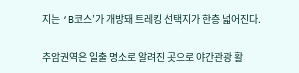지는 ‘B코스’가 개방돼 트레킹 선택지가 한층 넓어진다.

추암권역은 일출 명소로 알려진 곳으로 야간관광 활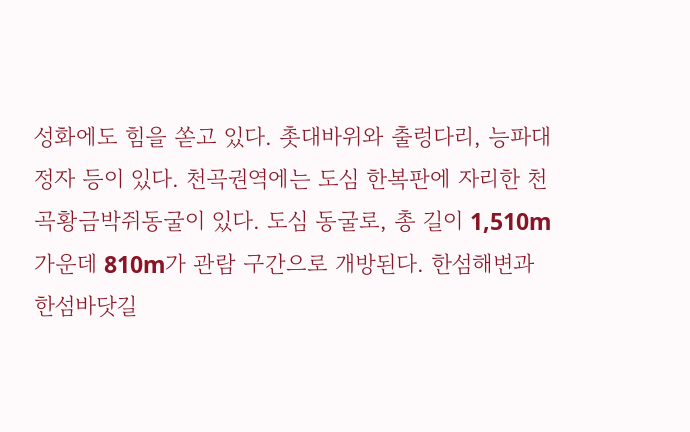성화에도 힘을 쏟고 있다. 촛대바위와 출렁다리, 능파대 정자 등이 있다. 천곡권역에는 도심 한복판에 자리한 천곡황금박쥐동굴이 있다. 도심 동굴로, 총 길이 1,510m 가운데 810m가 관람 구간으로 개방된다. 한섬해변과 한섬바닷길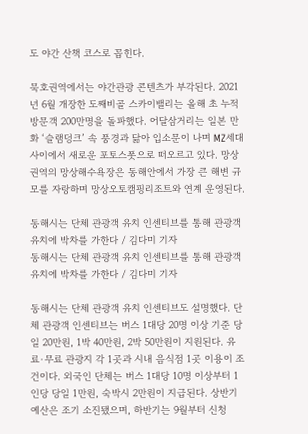도 야간 산책 코스로 꼽힌다.

묵호권역에서는 야간관광 콘텐츠가 부각된다. 2021년 6월 개장한 도째비골 스카이밸리는 올해 초 누적 방문객 200만명을 돌파했다. 어달삼거리는 일본 만화 ‘슬램덩크’ 속 풍경과 닮아 입소문이 나며 MZ세대 사이에서 새로운 포토스폿으로 떠오르고 있다. 망상권역의 망상해수욕장은 동해안에서 가장 큰 해변 규모를 자랑하며 망상오토캠핑리조트와 연계 운영된다.

동해시는 단체 관광객 유치 인센티브를 통해 관광객 유치에 박차를 가한다 / 김다미 기자
동해시는 단체 관광객 유치 인센티브를 통해 관광객 유치에 박차를 가한다 / 김다미 기자

동해시는 단체 관광객 유치 인센티브도 설명했다. 단체 관광객 인센티브는 버스 1대당 20명 이상 기준 당일 20만원, 1박 40만원, 2박 50만원이 지원된다. 유료·무료 관광지 각 1곳과 시내 음식점 1곳 이용이 조건이다. 외국인 단체는 버스 1대당 10명 이상부터 1인당 당일 1만원, 숙박시 2만원이 지급된다. 상반기 예산은 조기 소진됐으며, 하반기는 9월부터 신청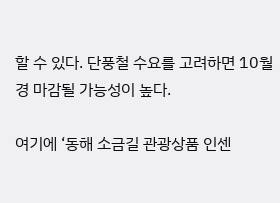할 수 있다. 단풍철 수요를 고려하면 10월경 마감될 가능성이 높다.

여기에 ‘동해 소금길 관광상품 인센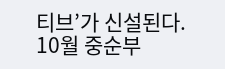티브’가 신설된다. 10월 중순부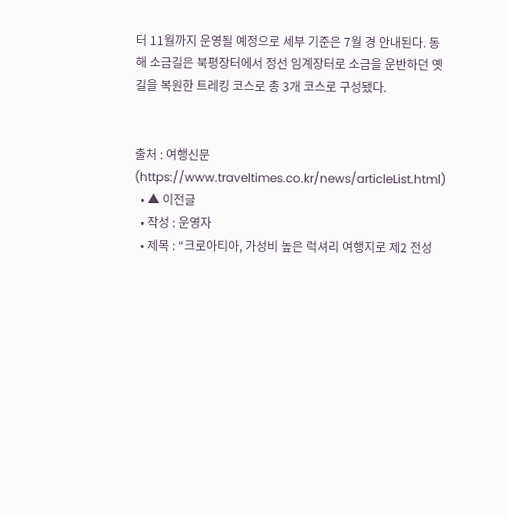터 11월까지 운영될 예정으로 세부 기준은 7월 경 안내된다. 동해 소금길은 북평장터에서 정선 임계장터로 소금을 운반하던 옛길을 복원한 트레킹 코스로 총 3개 코스로 구성됐다.


출처 : 여행신문(https://www.traveltimes.co.kr/news/articleList.html)
  • ▲ 이전글
  • 작성 : 운영자
  • 제목 : “크로아티아, 가성비 높은 럭셔리 여행지로 제2 전성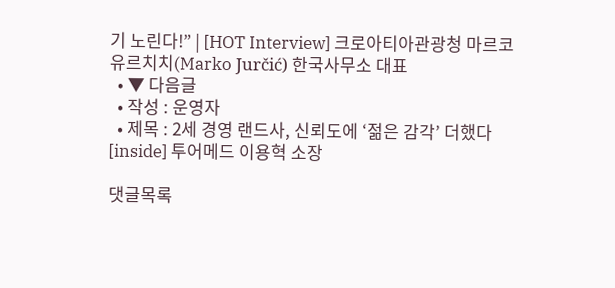기 노린다!” | [HOT Interview] 크로아티아관광청 마르코 유르치치(Marko Jurčić) 한국사무소 대표
  • ▼ 다음글
  • 작성 : 운영자
  • 제목 : 2세 경영 랜드사, 신뢰도에 ‘젊은 감각’ 더했다 [inside] 투어메드 이용혁 소장

댓글목록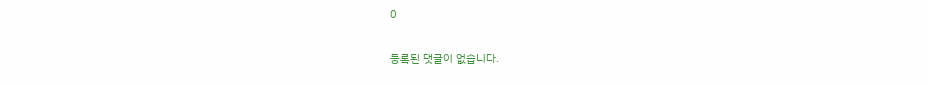0

등록된 댓글이 없습니다.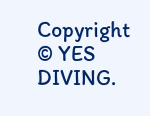Copyright © YES DIVING.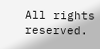All rights reserved.